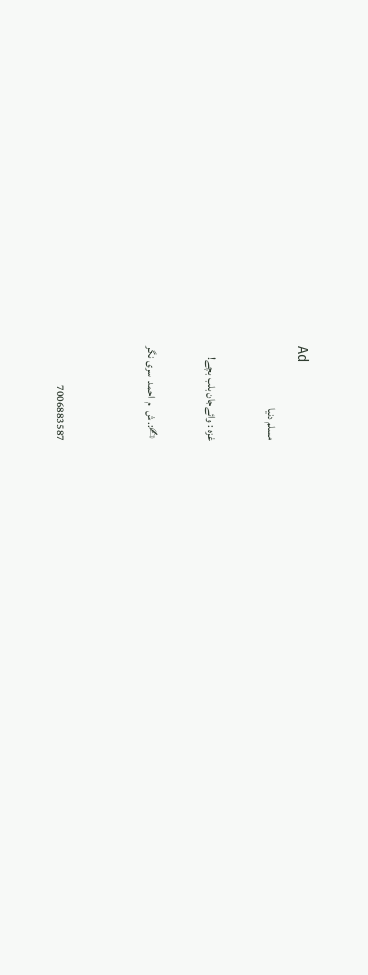Ad
مسلم دنیا

غزہ : وائےجان بلب بچے!

 ✍:. ش  م  احمد  سری نگر


7006883587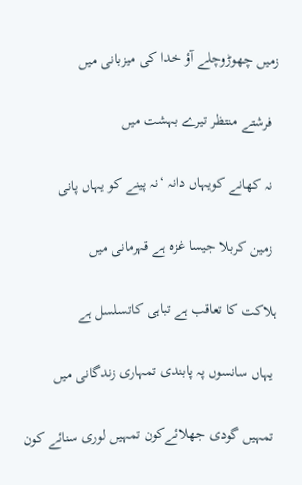زمیں چھوڑوچلے آؤ خدا کی میزبانی میں

  فرشتے منتظر تیرے بہشت میں

  نہ کھانے کویہاں دانہ ‘نہ پینے کو یہاں پانی

  زمین کربلا جیسا غزہ ہے قہرمانی میں

 ہلاکت کا تعاقب ہے تباہی کاتسلسل ہے

  یہاں سانسوں پہ پابندی تمہاری زندگانی میں

  تمہیں گودی جھلائےکون تمہیں لوری سنائے کون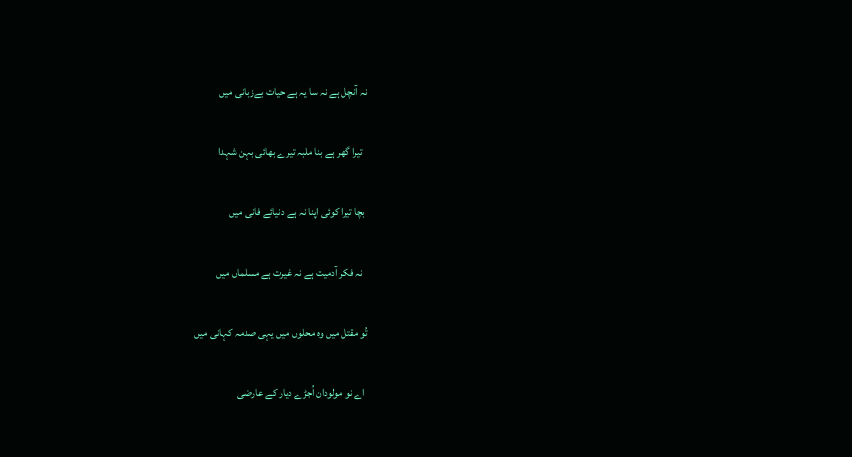نہ آنچل ہے نہ سا یہ ہے حیات بےزبانی میں

  تیرا گھر ہے بنا ملبہ تیرے بھائی بہن شہدا

 بچا تیرا کوئی اپنا نہ ہے دنیائے فانی میں

  نہ فکر آدمیت ہے نہ غیرت ہے مسلماں میں

تُو مقتل میں وہ محلوں میں یہی صدمہ کہانی میں

 اے نو مولودان اُجڑے دیار کے عارضی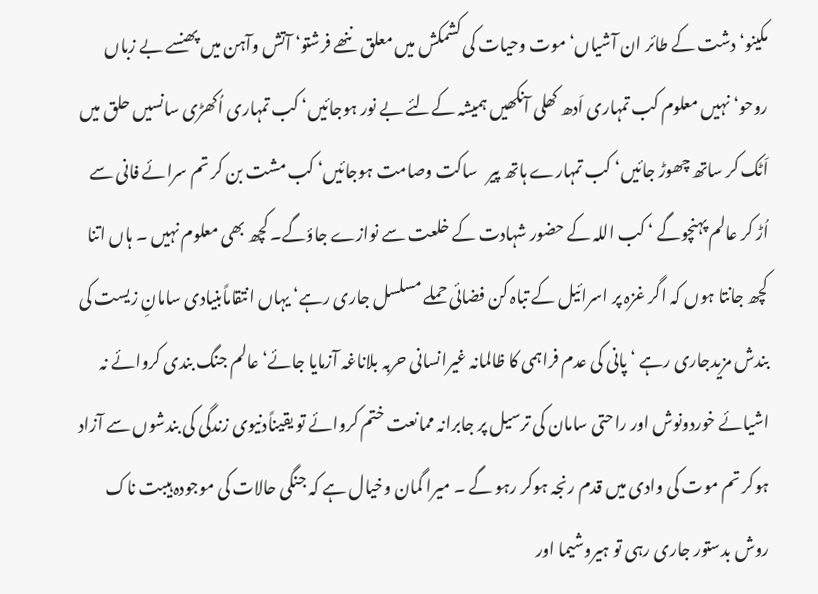مکینو‘ دشت کے طائر ان آشیاں‘ موت وحیات کی کشمکش میں معلق ننھے فرشتو‘ آتش وآہن میں پھنسے بے زباں روحو‘ نہیں معلوم کب تمہاری اَدھ کھلی آنکھیں ہمیشہ کےلئے بے نور ہوجائیں‘ کب تمہاری اُکھڑی سانسیں حلق میں اَٹک کر ساتھ چھوڑ جائیں‘ کب تمہارے ہاتھ پیر   ساکت وصامت ہوجائیں‘ کب مشت بن کر تم سرائے فانی سے اُڑ کر عالم پہنچوگے ‘ کب اللہ کے حضور شہادت کے خلعت سے نوازے جاؤگے۔ کچھ بھی معلوم نہیں ۔ ہاں اتنا کچھ جانتا ہوں کہ اگر غزہ پر اسرائیل کے تباہ کن فضائی حملے مسلسل جاری رہے‘ یہاں انتقاماًبنیادی سامانِ زیست کی بندش مزیدجاری رہے ‘ پانی کی عدم فراہمی کا ظالمانہ غیرانسانی حربہ بلاناغہ آزمایا جائے‘ عالم جنگ بندی کروائے نہ اشیائے خوردونوش اور راحتی سامان کی ترسیل پر جابرانہ ممانعت ختم کروائے تو یقیناًدنیوی زندگی کی بندشوں سے آزاد ہوکر تم موت کی وادی میں قدم رنجہ ہوکر رہو گے ۔ میرا گمان وخیال ہے کہ جنگی حالات کی موجودہ ہیبت ناک روش بدستور جاری رہی تو ہیروشیما اور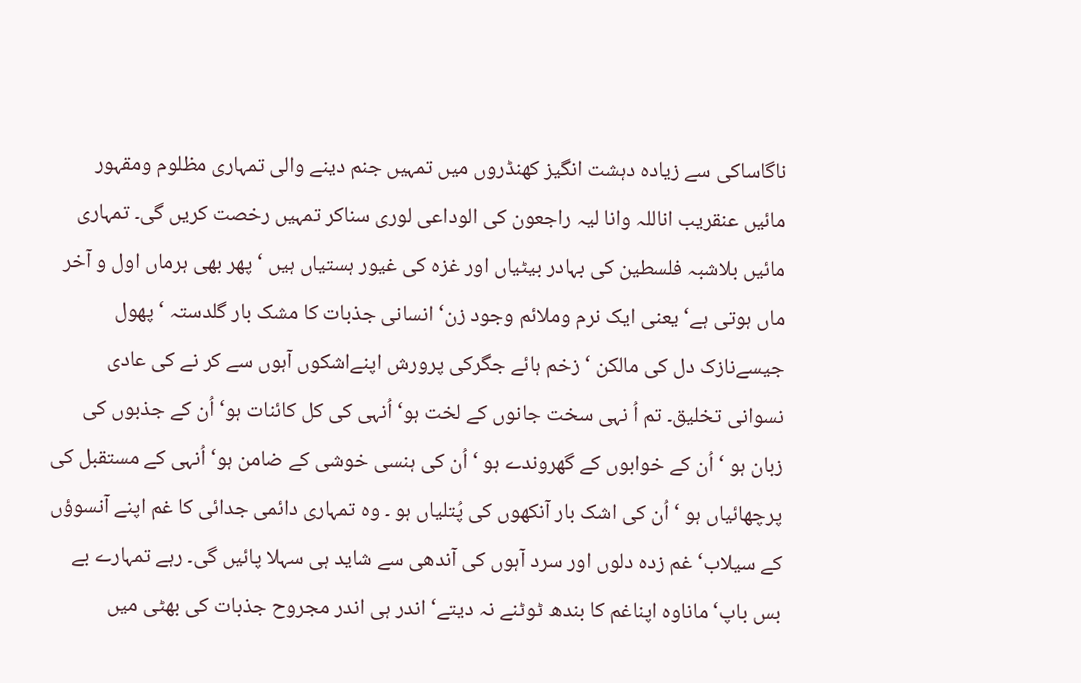ناگاساکی سے زیادہ دہشت انگیز کھنڈروں میں تمہیں جنم دینے والی تمہاری مظلوم ومقہور مائیں عنقریب اناللہ وانا لیہ راجعون کی الوداعی لوری سناکر تمہیں رخصت کریں گی۔ تمہاری مائیں بلاشبہ فلسطین کی بہادر بیٹیاں اور غزہ کی غیور ہستیاں ہیں ‘ پھر بھی ہرماں اول و آخر ماں ہوتی ہے‘یعنی ایک نرم وملائم وجود زن‘ انسانی جذبات کا مشک بار گلدستہ ‘ پھول جیسےنازک دل کی مالکن ‘ زخم ہائے جگرکی پرورش اپنےاشکوں آہوں سے کر نے کی عادی نسوانی تخلیق۔ تم اُ نہی سخت جانوں کے لخت ہو‘ اُنہی کی کل کائنات ہو‘ اُن کے جذبوں کی زبان ہو ‘ اُن کے خوابوں کے گھروندے ہو ‘ اُن کی ہنسی خوشی کے ضامن ہو‘ اُنہی کے مستقبل کی پرچھائیاں ہو ‘ اُن کی اشک بار آنکھوں کی پُتلیاں ہو ۔ وہ تمہاری دائمی جدائی کا غم اپنے آنسوؤں کے سیلاب‘غم زدہ دلوں اور سرد آہوں کی آندھی سے شاید ہی سہلا پائیں گی۔ رہے تمہارے بے بس باپ‘ ماناوہ اپناغم کا بندھ ٹوٹنے نہ دیتے‘ اندر ہی اندر مجروح جذبات کی بھٹی میں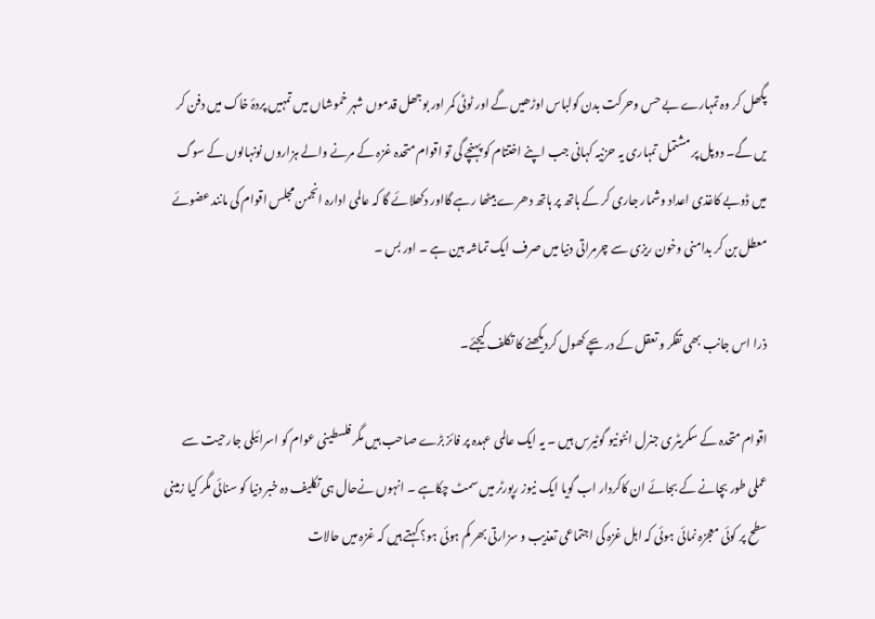پگھل کر وہ تمہارے بے حس وحرکت بدن کولباس اوڑھیں گے اور ٹوٹی کمر اور بوجھل قدموں شہر خموشاں میں تمہیں پردۂ خاک میں دفن کر یں گے۔ دوپل پر مشتمل تمہاری یہ حزنیہ کہانی جب اپنے اختتام کو پہنچے گی تو اقوام متحدہ غزہ کے مرنے والے ہزاروں نونہالوں کے سوگ میں ڈوبے کاغذی اعداد وشمار جاری کر کے ہاتھ پر ہاتھ دھرے بیٹھا رہے گااور دکھلائے گا کہ عالمی ادارہ انجمن مجلس اقوام کی مانند عضوئے معطل بن کر بدامنی وخون ریزی سے چرمراتی دنیا میں صرف ایک تماشہ بین ہے ۔ اور بس ۔

ذرا اس جانب بھی تفکر و تعقل کے دریچے کھول کردیکھنے کا تکلف کیجئے۔

اقوام متحدہ کے سکریٹری جنرل انٹونیو گوٹیرس ہیں ۔ یہ ایک عالمی عہدہ پر فائز بڑے صاحب ہیں مگر فلسطینی عوام کو اسرائیلی جارحیت سے عملی طور بچانے کے بجائے ان کاکردار اب گویا ایک نیوز رپورٹر میں سمٹ چکاہے ۔ انہوں نےحال ہی تکلیف دہ خبر دنیا کو سنائی مگر کیا زمینی سطح پر کوئی معجزہ نمائی ہوئی کہ اہل غزہ کی اجتماعی تعذیب و سزارتی بھر کم ہوئی ہو؟ کہتے ہیں کہ غزہ میں حالات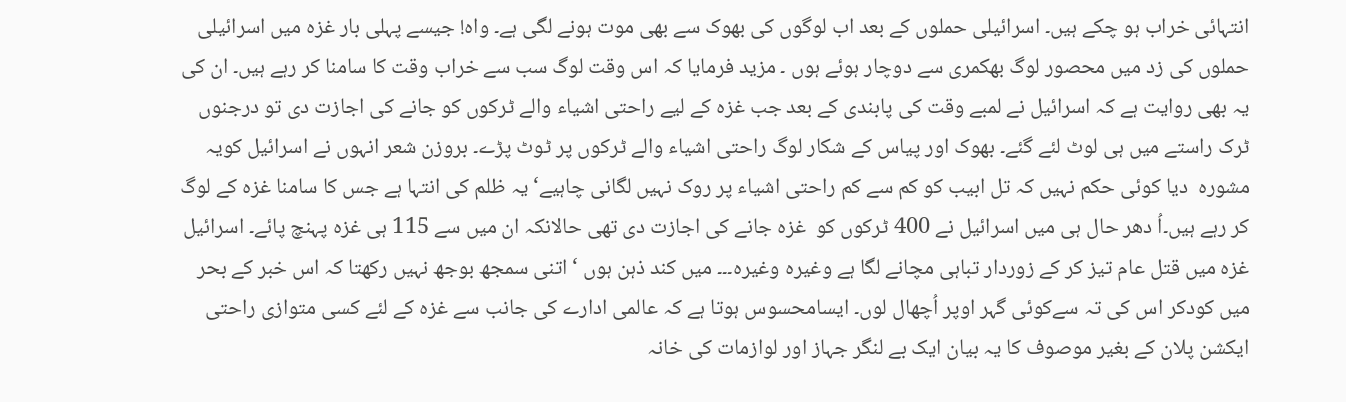انتہائی خراب ہو چکے ہیں۔ اسرائیلی حملوں کے بعد اب لوگوں کی بھوک سے بھی موت ہونے لگی ہے۔ واہ! جیسے پہلی بار غزہ میں اسرائیلی حملوں کی زد میں محصور لوگ بھکمری سے دوچار ہوئے ہوں ۔ مزید فرمایا کہ اس وقت لوگ سب سے خراب وقت کا سامنا کر رہے ہیں۔ ان کی یہ بھی روایت ہے کہ اسرائیل نے لمبے وقت کی پابندی کے بعد جب غزہ کے لیے راحتی اشیاء والے ٹرکوں کو جانے کی اجازت دی تو درجنوں ٹرک راستے میں ہی لوٹ لئے گئے۔ بھوک اور پیاس کے شکار لوگ راحتی اشیاء والے ٹرکوں پر ٹوٹ پڑے۔ بروزن شعر انہوں نے اسرائیل کویہ مشورہ  دیا کوئی حکم نہیں کہ تل ابیب کو کم سے کم راحتی اشیاء پر روک نہیں لگانی چاہیے‘ یہ ظلم کی انتہا ہے جس کا سامنا غزہ کے لوگ کر رہے ہیں۔اُ دھر حال ہی میں اسرائیل نے 400 ٹرکوں کو  غزہ جانے کی اجازت دی تھی حالانکہ ان میں سے 115 ہی غزہ پہنچ پائے۔ اسرائیل غزہ میں قتل عام تیز کر کے زوردار تباہی مچانے لگا ہے وغیرہ وغیرہ۔۔۔ میں کند ذہن ہوں ‘ اتنی سمجھ بوجھ نہیں رکھتا کہ اس خبر کے بحر میں کودکر اس کی تہ سےکوئی گہر اوپر اُچھال لوں۔ ایسامحسوس ہوتا ہے کہ عالمی ادارے کی جانب سے غزہ کے لئے کسی متوازی راحتی ایکشن پلان کے بغیر موصوف کا یہ بیان ایک بے لنگر جہاز اور لوازمات کی خانہ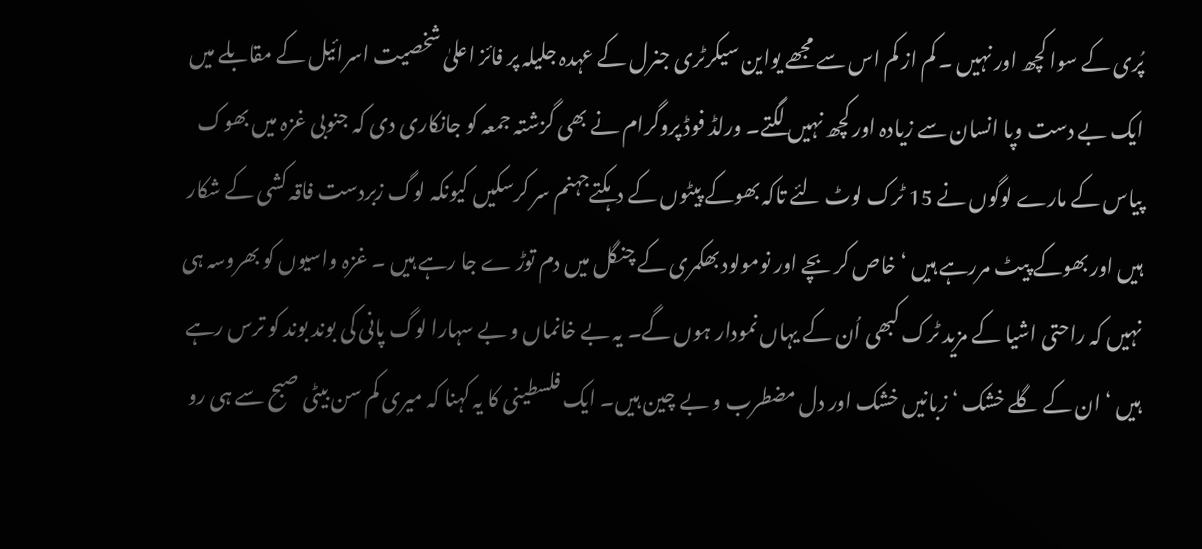پُری کے سوا کچھ اور نہیں ۔ کم از کم اس سے مجھے یواین سیکرٹری جنرل کے عہدہ جلیلہ پر فائز اعلیٰ شخصیت اسرائیل کے مقابلے میں ایک بے دست وپا انسان سے زیادہ اور کچھ نہیں لگتے۔ ورلڈ فوڈ پروگرام نے بھی گزشتہ جمعہ کو جانکاری دی کہ جنوبی غزہ میں بھوک پیاس کے مارے لوگوں نے 15 ٹرک لوٹ لئے تاکہ بھوکے پیٹوں کے دہکتےجہنم سر کرسکیں کیونکہ لوگ زبردست فاقہ کشی کے شکار ہیں اور بھوکے پیٹ مررہے ہیں ‘خاص کر بچے اور نومولود بھکمری کے چنگل میں دم توڑ ے جا رہے ہیں ۔ غزہ واسیوں کو بھروسہ ہی نہیں کہ راحتی اشیا کے مزید ٹرک کبھی اُن کے یہاں نمودار ہوں گے۔ یہ بے خانماں و بے سہارا لوگ پانی کی بوند بوند کو ترس رہے ہیں ‘ ان کے گلے خشک ‘ زبانیں خشک اور دل مضطرب و بے چین ہیں۔ ایک فلسطینی کا یہ کہنا کہ میری کم سن بیٹی صبح سے ہی رو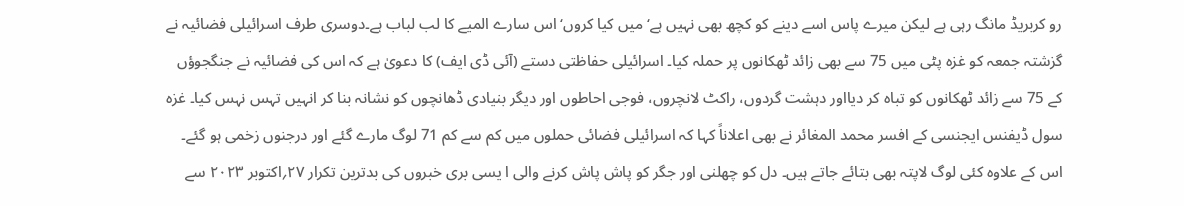رو کربریڈ مانگ رہی ہے لیکن میرے پاس اسے دینے کو کچھ بھی نہیں ہے‘ میں کیا کروں‘ اس سارے المیے کا لب لباب ہے۔دوسری طرف اسرائیلی فضائیہ نے گزشتہ جمعہ کو غزہ پٹی میں 75 سے بھی زائد ٹھکانوں پر حملہ کیا۔ اسرائیلی حفاظتی دستے (آئی ڈی ایف) کا دعویٰ ہے کہ اس کی فضائیہ نے جنگجوؤں کے 75 سے زائد ٹھکانوں کو تباہ کر دیااور دہشت گردوں، راکٹ لانچروں، فوجی احاطوں اور دیگر بنیادی ڈھانچوں کو نشانہ بنا کر انہیں تہس نہس کیا۔ غزہ سول ڈیفنس ایجنسی کے افسر محمد المغائر نے بھی اعلاناً کہا کہ اسرائیلی فضائی حملوں میں کم سے کم 71 لوگ مارے گئے اور درجنوں زخمی ہو گئے۔ اس کے علاوہ کئی لوگ لاپتہ بھی بتائے جاتے ہیں۔ دل کو چھلنی اور جگر کو پاش پاش کرنے والی ا یسی بری خبروں کی بدترین تکرار ۲۷؍اکتوبر ۲۰۲۳ سے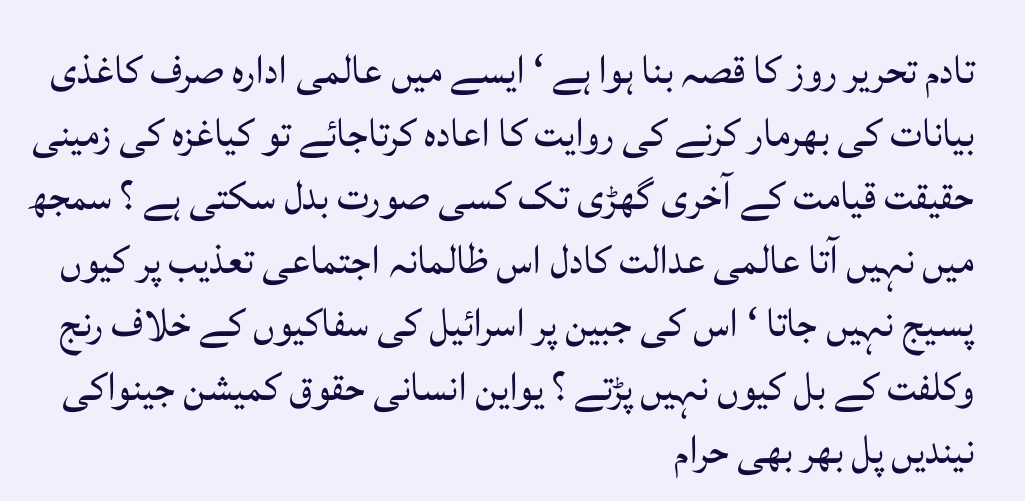تادم تحریر روز کا قصہ بنا ہوا ہے ‘ ایسے میں عالمی ادارہ صرف کاغذی بیانات کی بھرمار کرنے کی روایت کا اعادہ کرتاجائے تو کیاغزہ کی زمینی حقیقت قیامت کے آخری گھڑی تک کسی صورت بدل سکتی ہے ؟ سمجھ میں نہیں آتا عالمی عدالت کادل اس ظالمانہ اجتماعی تعذیب پر کیوں پسیج نہیں جاتا ‘ اس کی جبین پر اسرائیل کی سفاکیوں کے خلاف رنج وکلفت کے بل کیوں نہیں پڑتے ؟ یواین انسانی حقوق کمیشن جینواکی نیندیں پل بھر بھی حرام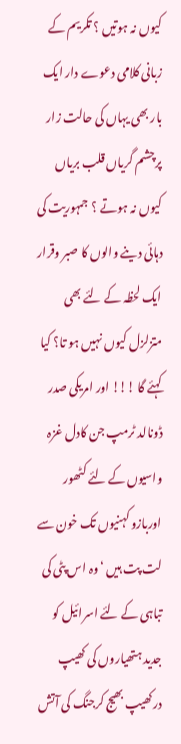کیوں نہ ہوتیں ؟ تکریم کے زبانی کلامی دعوے دار ایک بار بھی یہاں کی حالت زار پرچشم گریاں قلب بریاں کیوں نہ ہوتے ؟  جمہوریت کی دہائی دینے والوں کا صبر وقرار ایک لحظہ کے لئے بھی متزلزل کیوں نہیں ہو تا؟ کیا کہئے گا !!! اور امریکی صدر ڈونالد ٹرمپ جن کادل غزہ واسیوں کے لئے کٹھور اوربازو کہنیوں تک خون سے لت پت ہیں ‘وہ اس پٹی کی تباہی کے لئے اسرائیل کو جدید ہتھیاروں کی کھیپ درکھیپ بھیج کرجنگ کی آتش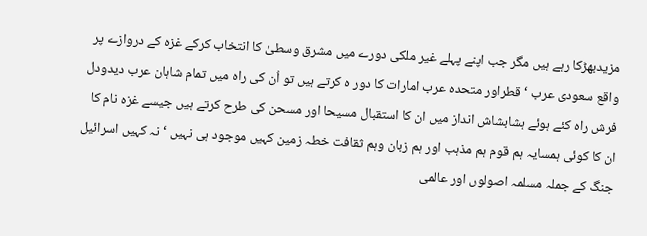مزیدبھڑکا رہے ہیں مگر جب اپنے پہلے غیر ملکی دورے میں مشرق وسطیٰ کا انتخاب کرکے غزہ کے دروازے پر واقع سعودی عرب ‘ قطراور متحدہ عرب امارات کا دور ہ کرتے ہیں تو اُن کی راہ میں تمام شاہان عرب دیدودل فرش راہ کئے ہوئے ہشابشاش انداز میں ان کا استقبال مسیحا اور مسحن کی طرح کرتے ہیں جیسے غزہ نام کا ان کا کوئی ہمسایہ ہم قوم ہم مذہب اور ہم زبان وہم ثقافت خطہ زمین کہیں موجود ہی نہیں ‘ نہ کہیں اسرائیل جنگ کے جملہ مسلمہ اصولوں اور عالمی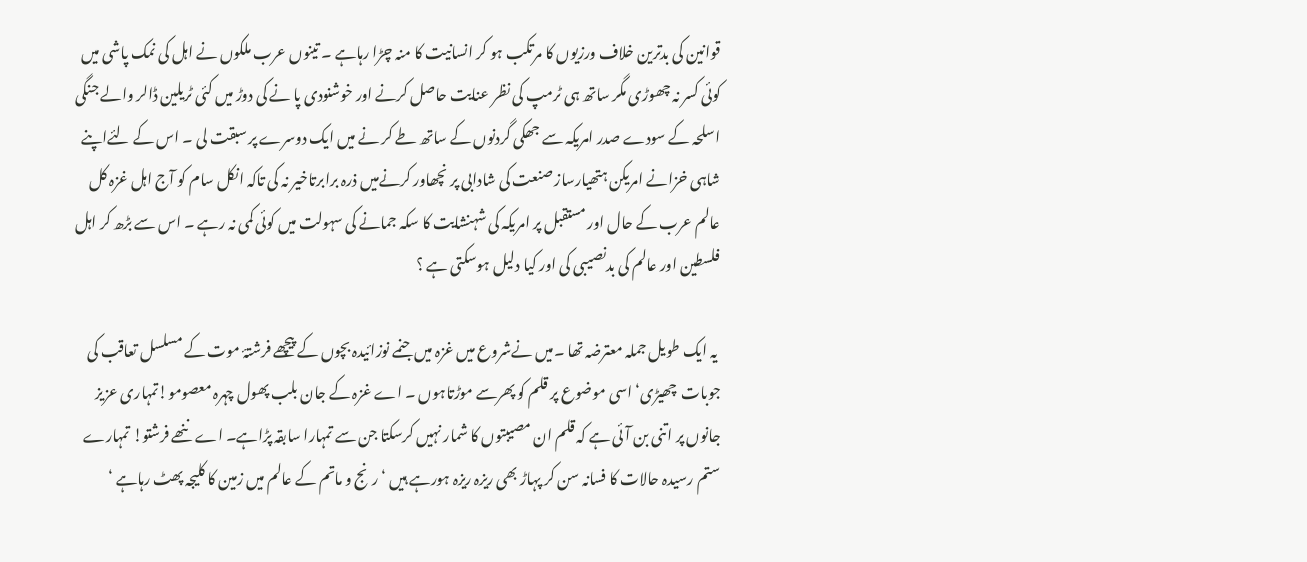قوانین کی بدترین خلاف ورزیوں کا مرتکب ہو کر انسانیت کا منہ چڑا رہاہے ۔ تینوں عرب ملکوں نے اہل کی نمک پاشی میں کوئی کسر نہ چھوڑی مگر ساتھ ہی ٹرمپ کی نظر عنایت حاصل کرنے اور خوشنودی پا نے کی دوڑ میں کئی ٹریلین ڈالر والے جنگی اسلحہ کے سودے صدر امریکہ سے جھکی گردنوں کے ساتھ طے کر نے میں ایک دوسرے پر سبقت لی ۔ اس کے لئےاپنے شاہی خزانے امریکن ہتھیارساز صنعت کی شادابی پر نچھاور کرنےمیں ذرہ برابرتاخیر نہ کی تاکہ انکل سام کو آج اہل غزہ کل عالم عرب کے حال اور مستقبل پر امریکہ کی شہنشایت کا سکہ جمانے کی سہولت میں کوئی کمی نہ رہے ۔ اس سے بڑھ کر اہل فلسطین اور عالم کی بدنصیبی کی اور کیا دلیل ہوسکتی ہے ؟

 یہ ایک طویل جملہ معترضہ تھا ۔میں نےشروع میں غزہ میں جنمے نوزائیدہ بچوں کے پیچھے فرشتۂ موت کے مسلسل تعاقب کی جوبات  چھیڑی‘ اسی موضوع پر قلم کو پھرسے موڑتاہوں ۔ اے غزہ کے جان بلب پھول چہرہ معصومو!تمہاری عزیز جانوں پر اتنی بن آئی ہے کہ قلم ان مصیبتوں کا شمار نہیں کرسکتا جن سے تمہارا سابقہ پڑاہے۔ اے ننھے فرشتو! تمہارے ستم رسیدہ حالات کا فسانہ سن کر پہاڑ بھی ریزہ ریزہ ہورہے ہیں ‘ رنج و ماتم کے عالم میں زمین کا کلیجہ پھٹ رہاہے ‘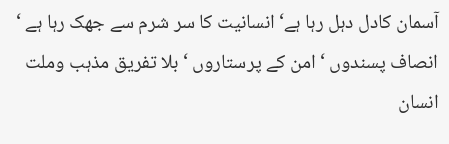آسمان کادل دہل رہا ہے‘ انسانیت کا سر شرم سے جھک رہا ہے ‘ انصاف پسندوں ‘ امن کے پرستاروں ‘ بلا تفریق مذہب وملت انسان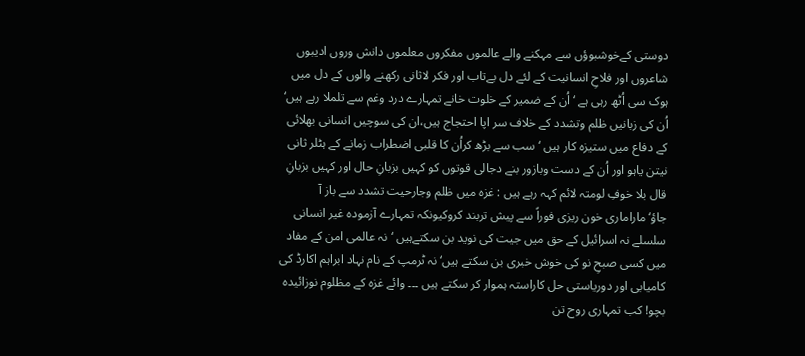دوستی کےخوشبوؤں سے مہکنے والے عالموں مفکروں معلموں دانش وروں ادیبوں شاعروں اور فلاحِ انسانیت کے لئے دل بےتاب اور فکر لاثانی رکھنے والوں کے دل میں ہوک سی اُٹھ رہی ہے ‘ اُن کے ضمیر کے خلوت خانے تمہارے درد وغم سے تلملا رہے ہیں‘ اُن کی زبانیں ظلم وتشدد کے خلاف سر اپا احتجاج ہیں،ان کی سوچیں انسانی بھلائی کے دفاع میں ستیزہ کار ہیں ‘ سب سے بڑھ کراُن کا قلبی اضطراب زمانے کے ہٹلر ثانی نیتن یاہو اور اُن کے دست وبازور بنے دجالی قوتوں کو کہیں بزبانِ حال اور کہیں بزبانِ قال بلا خوفِ لومتہ لائم کہہ رہے ہیں : غزہ میں ظلم وجارحیت تشدد سے باز آ جاؤ‘ماراماری خون ریزی فوراً سے پیش تربند کروکیونکہ تمہارے آزمودہ غیر انسانی سلسلے نہ اسرائیل کے حق میں جیت کی نوید بن سکتےہیں ‘نہ عالمی امن کے مفاد میں کسی صبحِ نو کی خوش خبری بن سکتے ہیں‘ نہ ٹرمپ کے نام نہاد ابراہم اکارڈ کی کامیابی اور دوریاستی حل کاراستہ ہموار کر سکتے ہیں ۔۔۔ وائے غزہ کے مظلوم نوزائیدہ بچو! کب تمہاری روح تن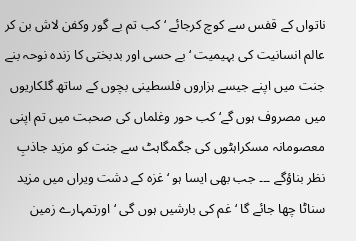ناتواں کے قفس سے کوچ کرجائے ‘ کب تم بے گور وکفن لاش بن کر عالم انسانیت کی بہیمیت ‘ بے حسی اور بدبختی کا زندہ نوحہ بنے جنت میں اپنے جیسے ہزاروں فلسطینی بچوں کے ساتھ گلکاریوں میں مصروف ہوں گے‘ کب حور وغلماں کی صحبت میں تم اپنی معصومانہ مسکراہٹوں کی جگمگاہٹ سے جنت کو مزید جاذبِ نظر بناؤگے ۔۔۔ جب بھی ایسا ہو ‘ غزہ کے دشت ویراں میں مزید سناٹا چھا جائے گا ‘ غم کی بارشیں ہوں گی ‘اورتمہارے زمین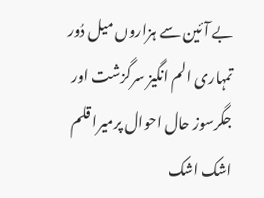بے آئین سے ہزاروں میل دُور تمہاری الم انگیز سرگزشت اور جگرسوز حال احوال پرمیرا قلم اشک اشک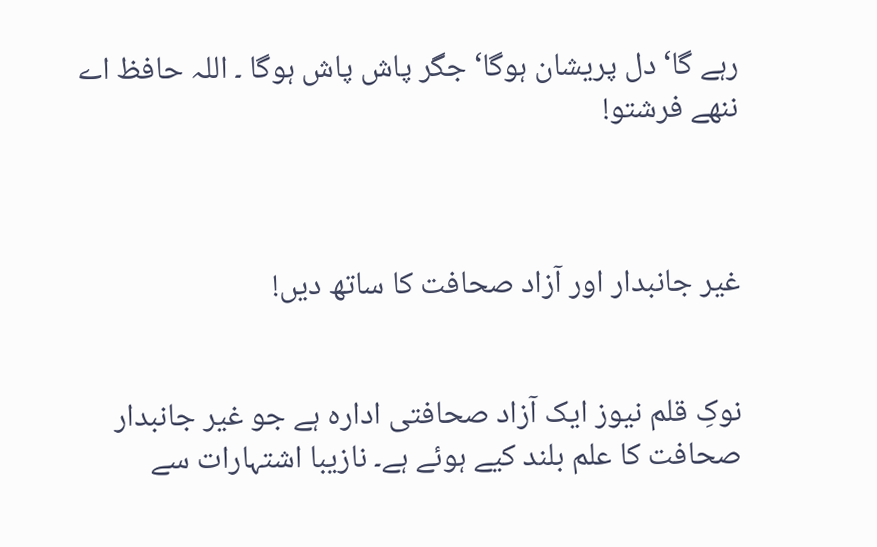رہے گا‘ دل پریشان ہوگا‘ جگر پاش پاش ہوگا ۔ اللہ حافظ اے ننھے فرشتو!



غیر جانبدار اور آزاد صحافت کا ساتھ دیں!


نوکِ قلم نیوز ایک آزاد صحافتی ادارہ ہے جو غیر جانبدار صحافت کا علم بلند کیے ہوئے ہے۔ نازیبا اشتہارات سے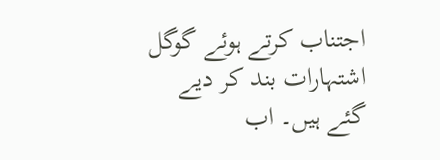اجتناب کرتے ہوئے گوگل اشتہارات بند کر دیے گئے ہیں۔ اب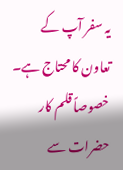یہ سفر آپ کے تعاون کا محتاج ہے۔ خصوصاً قلم کار حضرات سے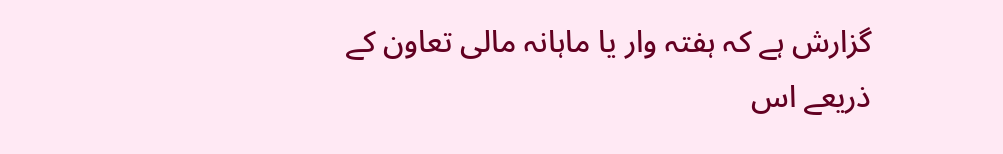گزارش ہے کہ ہفتہ وار یا ماہانہ مالی تعاون کے ذریعے اس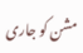مشن کو جاری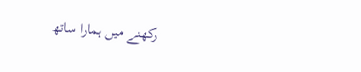رکھنے میں ہمارا ساتھ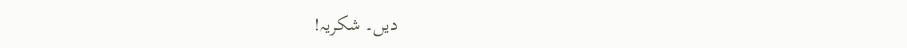دیں۔ شکریہ!